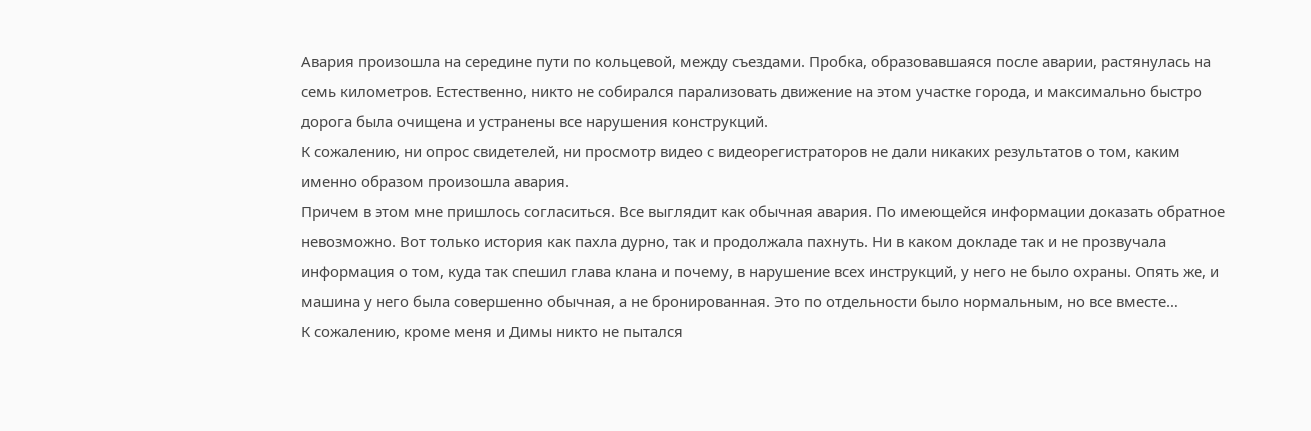Авария произошла на середине пути по кольцевой, между съездами. Пробка, образовавшаяся после аварии, растянулась на семь километров. Естественно, никто не собирался парализовать движение на этом участке города, и максимально быстро дорога была очищена и устранены все нарушения конструкций.
К сожалению, ни опрос свидетелей, ни просмотр видео с видеорегистраторов не дали никаких результатов о том, каким именно образом произошла авария.
Причем в этом мне пришлось согласиться. Все выглядит как обычная авария. По имеющейся информации доказать обратное невозможно. Вот только история как пахла дурно, так и продолжала пахнуть. Ни в каком докладе так и не прозвучала информация о том, куда так спешил глава клана и почему, в нарушение всех инструкций, у него не было охраны. Опять же, и машина у него была совершенно обычная, а не бронированная. Это по отдельности было нормальным, но все вместе…
К сожалению, кроме меня и Димы никто не пытался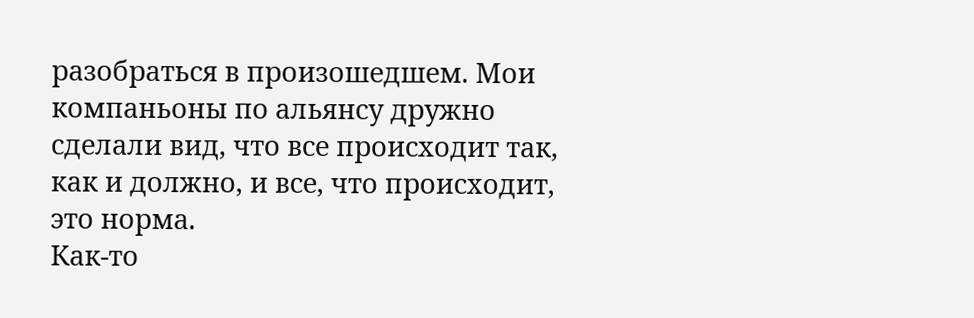разобраться в произошедшем. Мои компаньоны по альянсу дружно сделали вид, что все происходит так, как и должно, и все, что происходит, это норма.
Как-то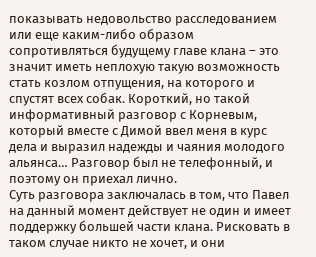показывать недовольство расследованием или еще каким-либо образом сопротивляться будущему главе клана – это значит иметь неплохую такую возможность стать козлом отпущения, на которого и спустят всех собак. Короткий, но такой информативный разговор с Корневым, который вместе с Димой ввел меня в курс дела и выразил надежды и чаяния молодого альянса… Разговор был не телефонный, и поэтому он приехал лично.
Суть разговора заключалась в том, что Павел на данный момент действует не один и имеет поддержку большей части клана. Рисковать в таком случае никто не хочет, и они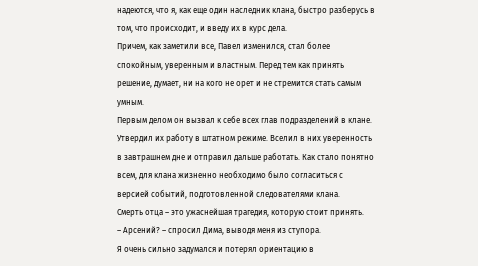надеются, что я, как еще один наследник клана, быстро разберусь в том, что происходит, и введу их в курс дела.
Причем, как заметили все, Павел изменился, стал более спокойным, уверенным и властным. Перед тем как принять решение, думает, ни на кого не орет и не стремится стать самым умным.
Первым делом он вызвал к себе всех глав подразделений в клане. Утвердил их работу в штатном режиме. Вселил в них уверенность в завтрашнем дне и отправил дальше работать. Как стало понятно всем, для клана жизненно необходимо было согласиться с версией событий, подготовленной следователями клана.
Смерть отца – это ужаснейшая трагедия, которую стоит принять.
– Арсений? – спросил Дима, выводя меня из ступора.
Я очень сильно задумался и потерял ориентацию в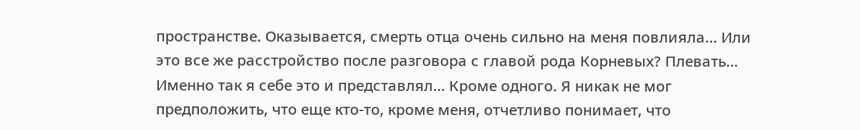пространстве. Оказывается, смерть отца очень сильно на меня повлияла… Или это все же расстройство после разговора с главой рода Корневых? Плевать… Именно так я себе это и представлял… Кроме одного. Я никак не мог предположить, что еще кто-то, кроме меня, отчетливо понимает, что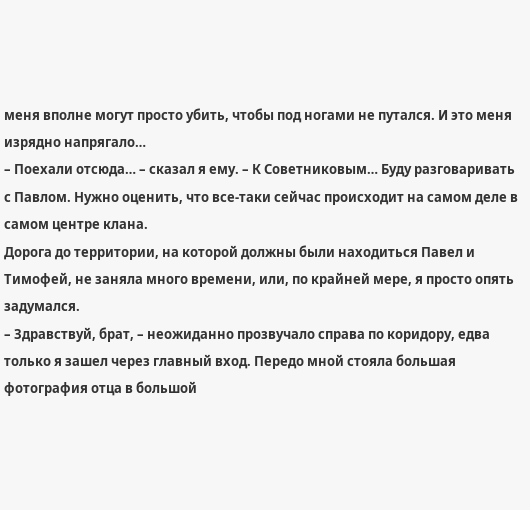меня вполне могут просто убить, чтобы под ногами не путался. И это меня изрядно напрягало…
– Поехали отсюда… – сказал я ему. – К Советниковым… Буду разговаривать с Павлом. Нужно оценить, что все-таки сейчас происходит на самом деле в самом центре клана.
Дорога до территории, на которой должны были находиться Павел и Тимофей, не заняла много времени, или, по крайней мере, я просто опять задумался.
– Здравствуй, брат, – неожиданно прозвучало справа по коридору, едва только я зашел через главный вход. Передо мной стояла большая фотография отца в большой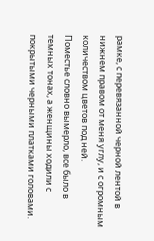рамке, с перевязанной черной лентой в нижнем правом от меня углу, и с огромным количеством цветов под ней.
Поместье словно вымерло, все было в темных тонах, а женщины ходили с покрытыми черными платками головами.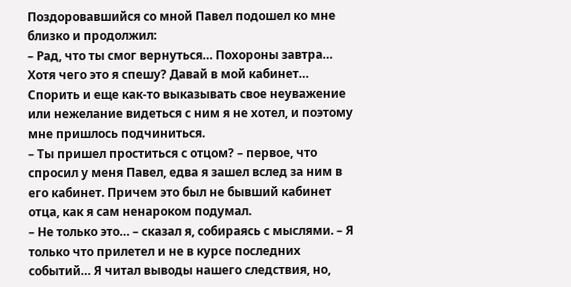Поздоровавшийся со мной Павел подошел ко мне близко и продолжил:
– Рад, что ты смог вернуться… Похороны завтра… Хотя чего это я спешу? Давай в мой кабинет…
Спорить и еще как-то выказывать свое неуважение или нежелание видеться с ним я не хотел, и поэтому мне пришлось подчиниться.
– Ты пришел проститься с отцом? – первое, что спросил у меня Павел, едва я зашел вслед за ним в его кабинет. Причем это был не бывший кабинет отца, как я сам ненароком подумал.
– Не только это… – сказал я, собираясь с мыслями. – Я только что прилетел и не в курсе последних событий… Я читал выводы нашего следствия, но,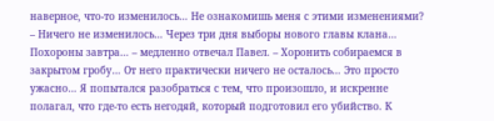наверное, что-то изменилось… Не ознакомишь меня с этими изменениями?
– Ничего не изменилось… Через три дня выборы нового главы клана… Похороны завтра… – медленно отвечал Павел. – Хоронить собираемся в закрытом гробу… От него практически ничего не осталось… Это просто ужасно… Я попытался разобраться с тем, что произошло, и искренне полагал, что где-то есть негодяй, который подготовил его убийство. К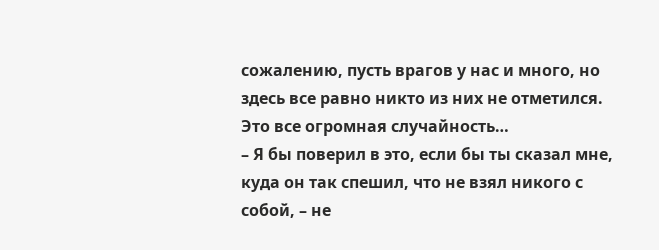сожалению, пусть врагов у нас и много, но здесь все равно никто из них не отметился. Это все огромная случайность…
– Я бы поверил в это, если бы ты сказал мне, куда он так спешил, что не взял никого с собой, – не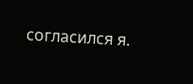согласился я.